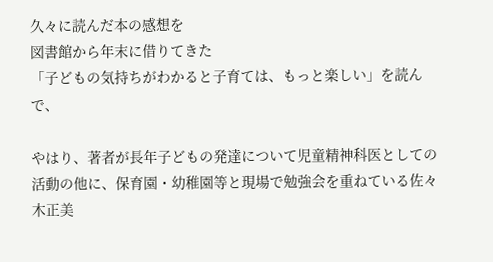久々に読んだ本の感想を
図書館から年末に借りてきた
「子どもの気持ちがわかると子育ては、もっと楽しい」を読んで、

やはり、著者が長年子どもの発達について児童精神科医としての活動の他に、保育園・幼稚園等と現場で勉強会を重ねている佐々木正美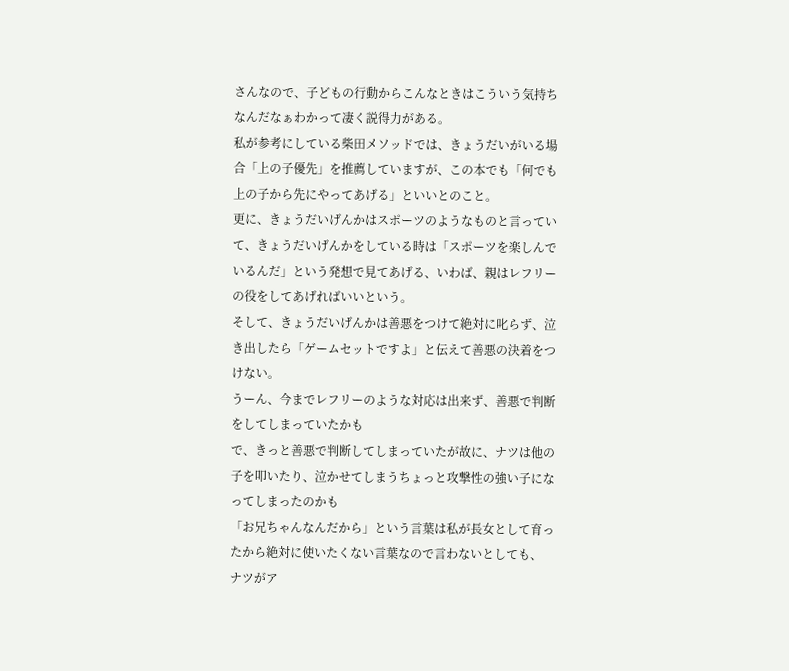さんなので、子どもの行動からこんなときはこういう気持ちなんだなぁわかって凄く説得力がある。
私が参考にしている柴田メソッドでは、きょうだいがいる場合「上の子優先」を推薦していますが、この本でも「何でも上の子から先にやってあげる」といいとのこと。
更に、きょうだいげんかはスポーツのようなものと言っていて、きょうだいげんかをしている時は「スポーツを楽しんでいるんだ」という発想で見てあげる、いわば、親はレフリーの役をしてあげればいいという。
そして、きょうだいげんかは善悪をつけて絶対に叱らず、泣き出したら「ゲームセットですよ」と伝えて善悪の決着をつけない。
うーん、今までレフリーのような対応は出来ず、善悪で判断をしてしまっていたかも
で、きっと善悪で判断してしまっていたが故に、ナツは他の子を叩いたり、泣かせてしまうちょっと攻撃性の強い子になってしまったのかも
「お兄ちゃんなんだから」という言葉は私が長女として育ったから絶対に使いたくない言葉なので言わないとしても、
ナツがア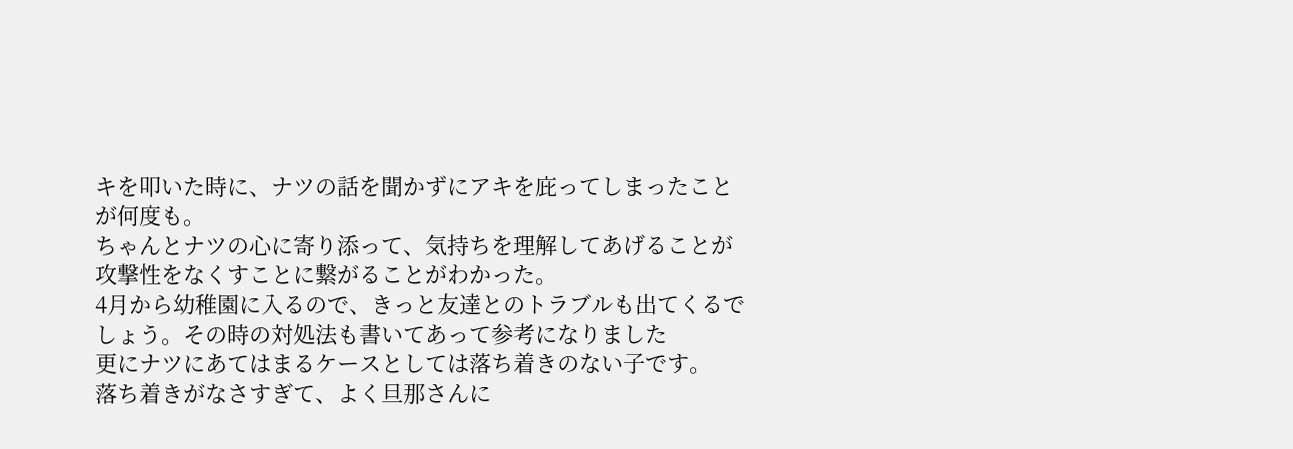キを叩いた時に、ナツの話を聞かずにアキを庇ってしまったことが何度も。
ちゃんとナツの心に寄り添って、気持ちを理解してあげることが攻撃性をなくすことに繋がることがわかった。
4月から幼稚園に入るので、きっと友達とのトラブルも出てくるでしょう。その時の対処法も書いてあって参考になりました
更にナツにあてはまるケースとしては落ち着きのない子です。
落ち着きがなさすぎて、よく旦那さんに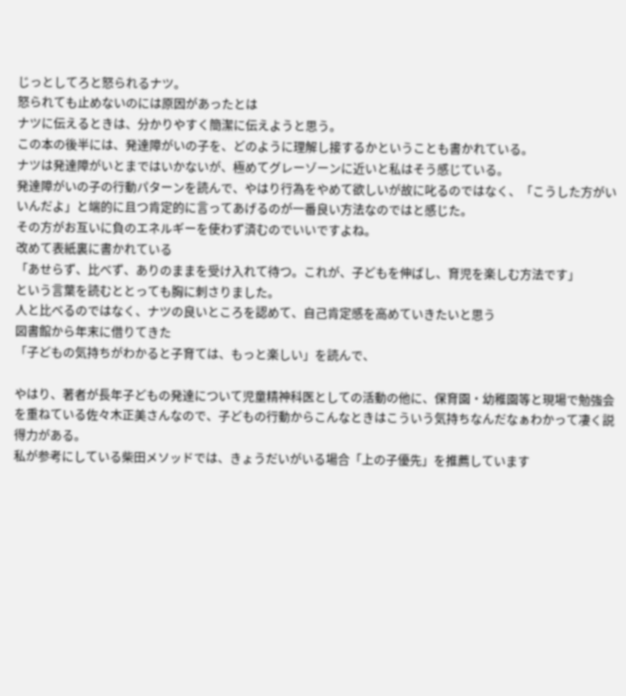じっとしてろと怒られるナツ。
怒られても止めないのには原因があったとは
ナツに伝えるときは、分かりやすく簡潔に伝えようと思う。
この本の後半には、発達障がいの子を、どのように理解し接するかということも書かれている。
ナツは発達障がいとまではいかないが、極めてグレーゾーンに近いと私はそう感じている。
発達障がいの子の行動パターンを読んで、やはり行為をやめて欲しいが故に叱るのではなく、「こうした方がいいんだよ」と端的に且つ肯定的に言ってあげるのが一番良い方法なのではと感じた。
その方がお互いに負のエネルギーを使わず済むのでいいですよね。
改めて表紙裏に書かれている
「あせらず、比べず、ありのままを受け入れて待つ。これが、子どもを伸ばし、育児を楽しむ方法です」
という言葉を読むととっても胸に刺さりました。
人と比べるのではなく、ナツの良いところを認めて、自己肯定感を高めていきたいと思う
図書館から年末に借りてきた
「子どもの気持ちがわかると子育ては、もっと楽しい」を読んで、

やはり、著者が長年子どもの発達について児童精神科医としての活動の他に、保育園・幼稚園等と現場で勉強会を重ねている佐々木正美さんなので、子どもの行動からこんなときはこういう気持ちなんだなぁわかって凄く説得力がある。
私が参考にしている柴田メソッドでは、きょうだいがいる場合「上の子優先」を推薦しています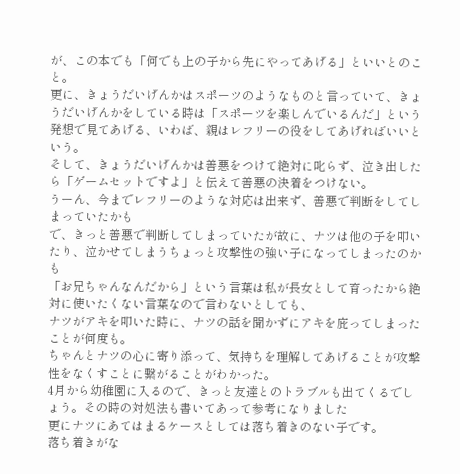が、この本でも「何でも上の子から先にやってあげる」といいとのこと。
更に、きょうだいげんかはスポーツのようなものと言っていて、きょうだいげんかをしている時は「スポーツを楽しんでいるんだ」という発想で見てあげる、いわば、親はレフリーの役をしてあげればいいという。
そして、きょうだいげんかは善悪をつけて絶対に叱らず、泣き出したら「ゲームセットですよ」と伝えて善悪の決着をつけない。
うーん、今までレフリーのような対応は出来ず、善悪で判断をしてしまっていたかも
で、きっと善悪で判断してしまっていたが故に、ナツは他の子を叩いたり、泣かせてしまうちょっと攻撃性の強い子になってしまったのかも
「お兄ちゃんなんだから」という言葉は私が長女として育ったから絶対に使いたくない言葉なので言わないとしても、
ナツがアキを叩いた時に、ナツの話を聞かずにアキを庇ってしまったことが何度も。
ちゃんとナツの心に寄り添って、気持ちを理解してあげることが攻撃性をなくすことに繋がることがわかった。
4月から幼稚園に入るので、きっと友達とのトラブルも出てくるでしょう。その時の対処法も書いてあって参考になりました
更にナツにあてはまるケースとしては落ち着きのない子です。
落ち着きがな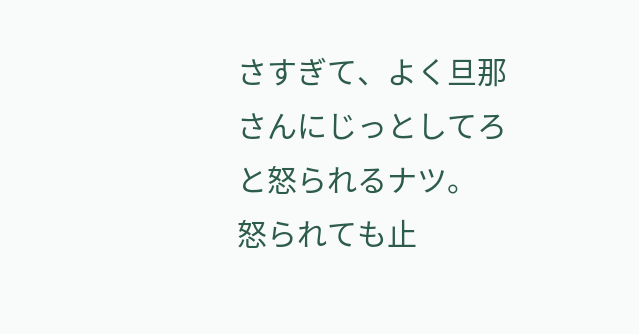さすぎて、よく旦那さんにじっとしてろと怒られるナツ。
怒られても止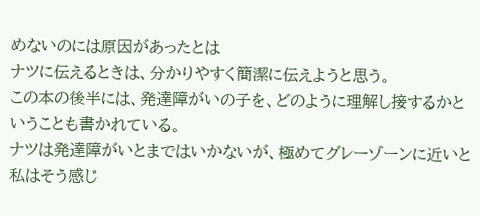めないのには原因があったとは
ナツに伝えるときは、分かりやすく簡潔に伝えようと思う。
この本の後半には、発達障がいの子を、どのように理解し接するかということも書かれている。
ナツは発達障がいとまではいかないが、極めてグレーゾーンに近いと私はそう感じ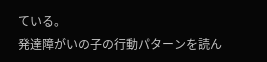ている。
発達障がいの子の行動パターンを読ん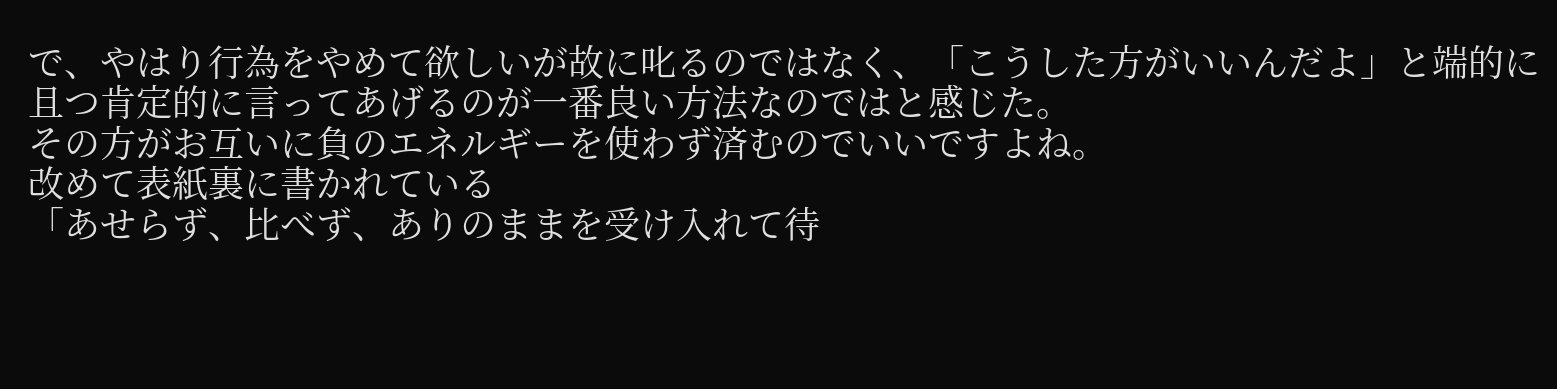で、やはり行為をやめて欲しいが故に叱るのではなく、「こうした方がいいんだよ」と端的に且つ肯定的に言ってあげるのが一番良い方法なのではと感じた。
その方がお互いに負のエネルギーを使わず済むのでいいですよね。
改めて表紙裏に書かれている
「あせらず、比べず、ありのままを受け入れて待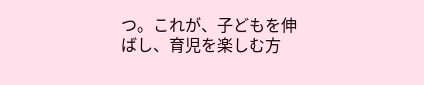つ。これが、子どもを伸ばし、育児を楽しむ方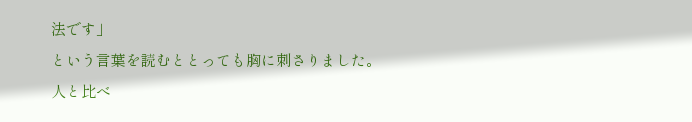法です」
という言葉を読むととっても胸に刺さりました。
人と比べ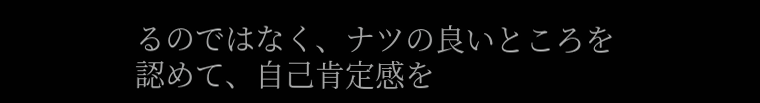るのではなく、ナツの良いところを認めて、自己肯定感を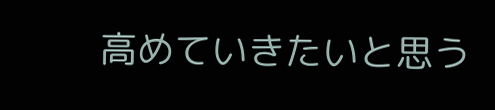高めていきたいと思う